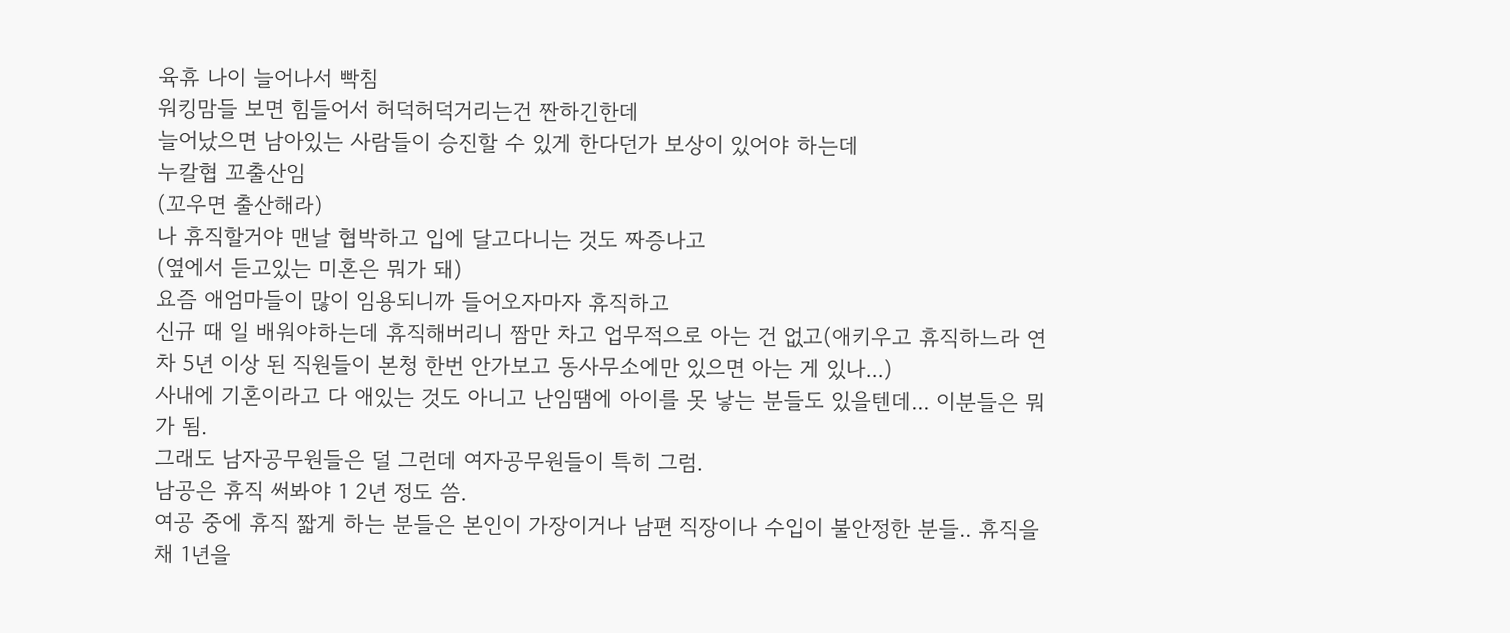육휴 나이 늘어나서 빡침
워킹맘들 보면 힘들어서 허덕허덕거리는건 짠하긴한데
늘어났으면 남아있는 사람들이 승진할 수 있게 한다던가 보상이 있어야 하는데
누칼협 꼬출산임
(꼬우면 출산해라)
나 휴직할거야 맨날 협박하고 입에 달고다니는 것도 짜증나고
(옆에서 듣고있는 미혼은 뭐가 돼)
요즘 애엄마들이 많이 임용되니까 들어오자마자 휴직하고
신규 때 일 배워야하는데 휴직해버리니 짬만 차고 업무적으로 아는 건 없고(애키우고 휴직하느라 연차 5년 이상 된 직원들이 본청 한번 안가보고 동사무소에만 있으면 아는 게 있나...)
사내에 기혼이라고 다 애있는 것도 아니고 난임땜에 아이를 못 낳는 분들도 있을텐데... 이분들은 뭐가 됨.
그래도 남자공무원들은 덜 그런데 여자공무원들이 특히 그럼.
남공은 휴직 써봐야 1 2년 정도 씀.
여공 중에 휴직 짧게 하는 분들은 본인이 가장이거나 남편 직장이나 수입이 불안정한 분들.. 휴직을 채 1년을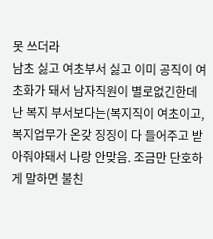못 쓰더라
남초 싫고 여초부서 싫고 이미 공직이 여초화가 돼서 남자직원이 별로없긴한데
난 복지 부서보다는(복지직이 여초이고, 복지업무가 온갖 징징이 다 들어주고 받아줘야돼서 나랑 안맞음. 조금만 단호하게 말하면 불친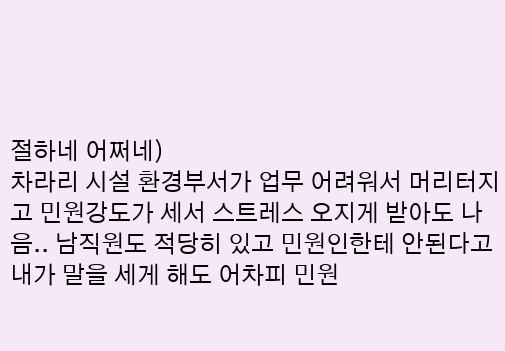절하네 어쩌네)
차라리 시설 환경부서가 업무 어려워서 머리터지고 민원강도가 세서 스트레스 오지게 받아도 나음.. 남직원도 적당히 있고 민원인한테 안된다고 내가 말을 세게 해도 어차피 민원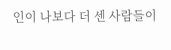인이 나보다 더 센 사람들이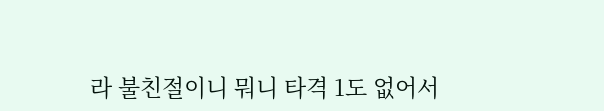라 불친절이니 뭐니 타격 1도 없어서